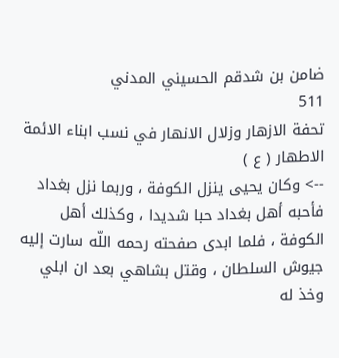ضامن بن شدقم الحسيني المدني
511
تحفة الازهار وزلال الانهار في نسب ابناء الائمة الاطهار ( ع )
--> وكان يحيى ينزل الكوفة ، وربما نزل بغداد فأحبه أهل بغداد حبا شديدا ، وكذلك أهل الكوفة ، فلما ابدى صفحته رحمه اللّه سارت إليه جيوش السلطان ، وقتل بشاهي بعد ان ابلي وخذ له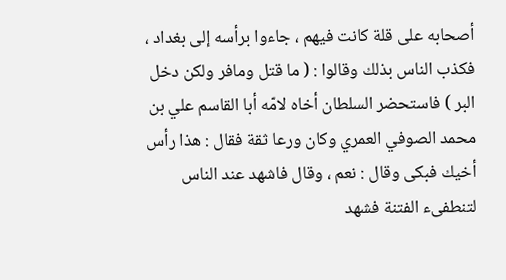أصحابه على قلة كانت فيهم ، جاءوا برأسه إلى بغداد ، فكذب الناس بذلك وقالوا : ( ما قتل ومافر ولكن دخل البر ) فاستحضر السلطان أخاه لامّه أبا القاسم علي بن محمد الصوفي العمري وكان ورعا ثقة فقال : هذا رأس أخيك فبكى وقال : نعم ، وقال فاشهد عند الناس لتنطفىء الفتنة فشهد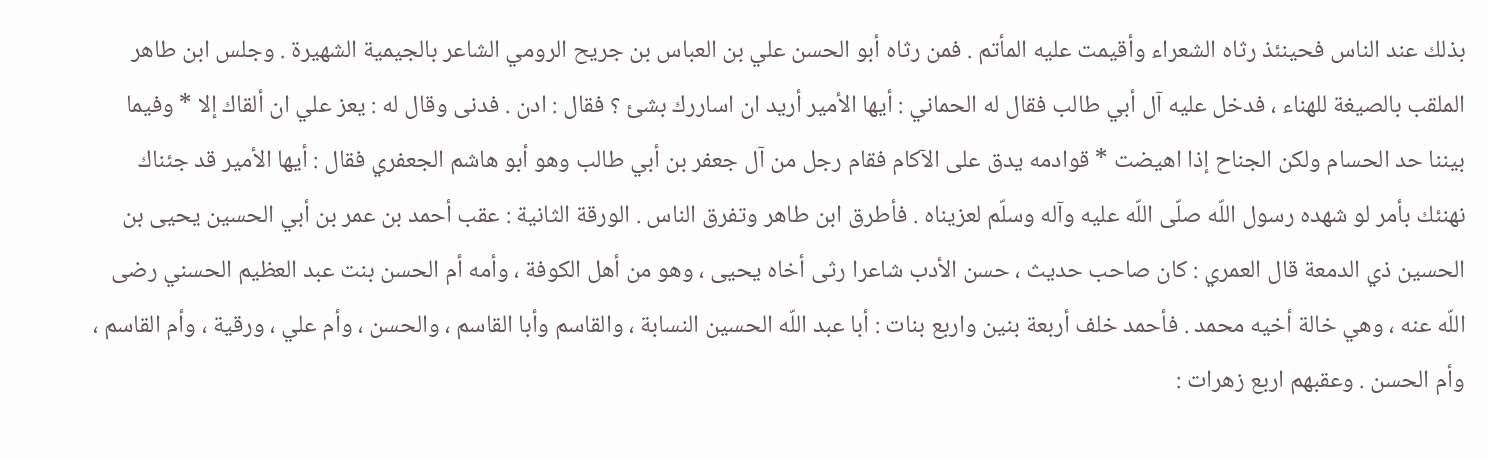بذلك عند الناس فحينئذ رثاه الشعراء وأقيمت عليه المأتم . فمن رثاه أبو الحسن علي بن العباس بن جريح الرومي الشاعر بالجيمية الشهيرة . وجلس ابن طاهر الملقب بالصيغة للهناء ، فدخل عليه آل أبي طالب فقال له الحماني : أيها الأمير أريد ان اساررك بشئ ؟ فقال : ادن . فدنى وقال له : يعز علي ان ألقاك إلا * وفيما بيننا حد الحسام ولكن الجناح إذا اهيضت * قوادمه يدق على الآكام فقام رجل من آل جعفر بن أبي طالب وهو أبو هاشم الجعفري فقال : أيها الأمير قد جئناك نهنئك بأمر لو شهده رسول اللّه صلّى اللّه عليه وآله وسلّم لعزيناه . فأطرق ابن طاهر وتفرق الناس . الورقة الثانية : عقب أحمد بن عمر بن أبي الحسين يحيى بن الحسين ذي الدمعة قال العمري : كان صاحب حديث ، حسن الأدب شاعرا رثى أخاه يحيى ، وهو من أهل الكوفة ، وأمه أم الحسن بنت عبد العظيم الحسني رضى اللّه عنه ، وهي خالة أخيه محمد . فأحمد خلف أربعة بنين واربع بنات : أبا عبد اللّه الحسين النسابة ، والقاسم وأبا القاسم ، والحسن ، وأم علي ، ورقية ، وأم القاسم ، وأم الحسن . وعقبهم اربع زهرات :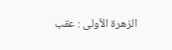الزهرة الأولى : عقب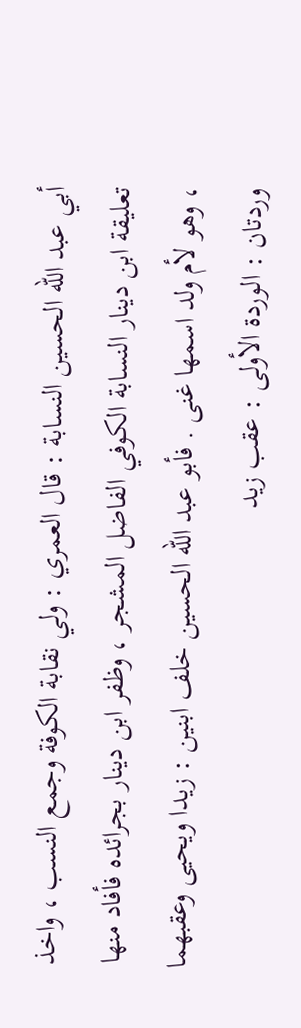أبي عبد اللّه الحسين النسابة : قال العمري : ولي نقابة الكوفة وجمع النسب ، واخذ تعليقة ابن دينار النسابة الكوفي الفاضل المشجر ، وظفر ابن دينار بجرائده فأفاد منها ، وهو لأم ولد اسمها غنى . فأبو عبد اللّه الحسين خلف ابنين : زيدا ويحيى وعقبهما وردتان : الوردة الأولى : عقب زيد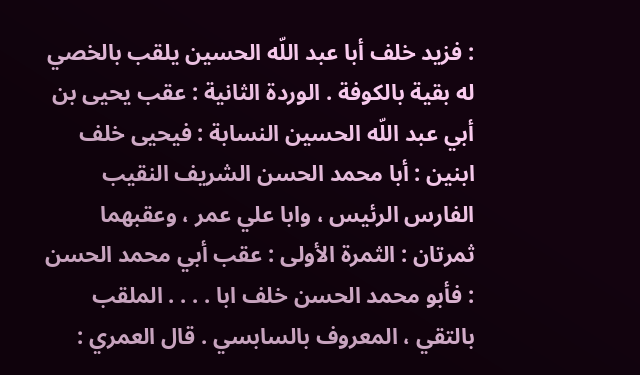: فزيد خلف أبا عبد اللّه الحسين يلقب بالخصي له بقية بالكوفة . الوردة الثانية : عقب يحيى بن أبي عبد اللّه الحسين النسابة : فيحيى خلف ابنين : أبا محمد الحسن الشريف النقيب الفارس الرئيس ، وابا علي عمر ، وعقبهما ثمرتان : الثمرة الأولى : عقب أبي محمد الحسن : فأبو محمد الحسن خلف ابا . . . . الملقب بالتقي ، المعروف بالسابسي . قال العمري :